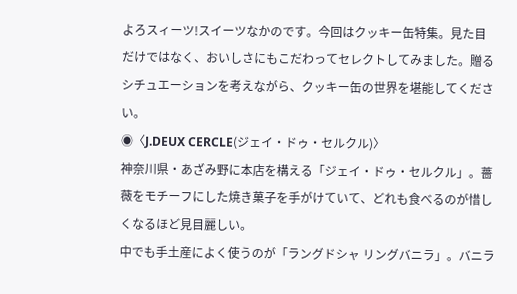よろスィーツ!スイーツなかのです。今回はクッキー缶特集。見た目だけではなく、おいしさにもこだわってセレクトしてみました。贈るシチュエーションを考えながら、クッキー缶の世界を堪能してください。
◉〈J.DEUX CERCLE(ジェイ・ドゥ・セルクル)〉
神奈川県・あざみ野に本店を構える「ジェイ・ドゥ・セルクル」。薔薇をモチーフにした焼き菓子を手がけていて、どれも食べるのが惜しくなるほど見目麗しい。
中でも手土産によく使うのが「ラングドシャ リングバニラ」。バニラ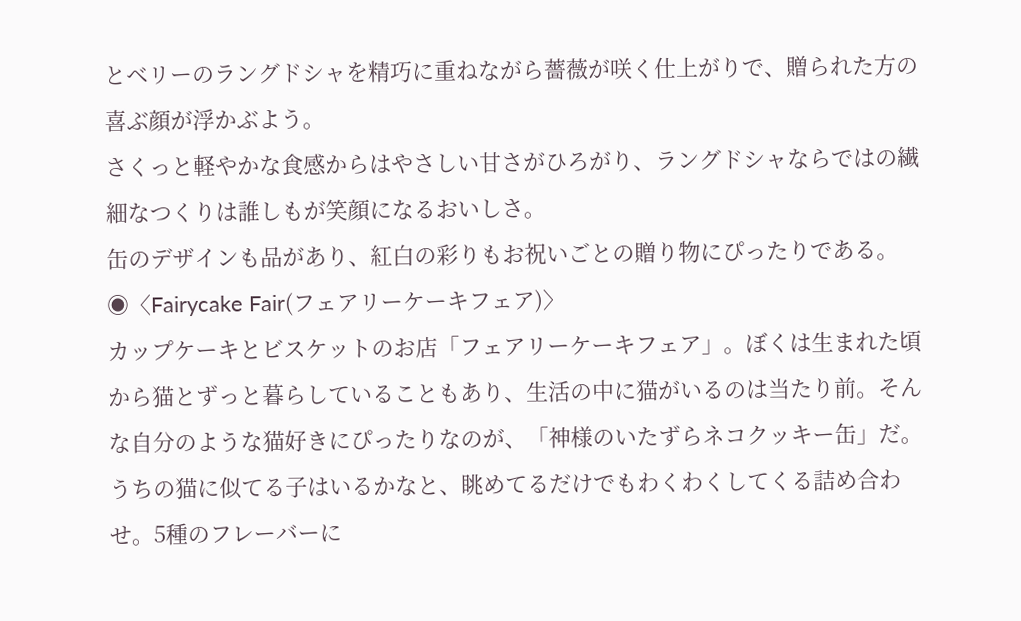とベリーのラングドシャを精巧に重ねながら薔薇が咲く仕上がりで、贈られた方の喜ぶ顔が浮かぶよう。
さくっと軽やかな食感からはやさしい甘さがひろがり、ラングドシャならではの繊細なつくりは誰しもが笑顔になるおいしさ。
缶のデザインも品があり、紅白の彩りもお祝いごとの贈り物にぴったりである。
◉〈Fairycake Fair(フェアリーケーキフェア)〉
カップケーキとビスケットのお店「フェアリーケーキフェア」。ぼくは生まれた頃から猫とずっと暮らしていることもあり、生活の中に猫がいるのは当たり前。そんな自分のような猫好きにぴったりなのが、「神様のいたずらネコクッキー缶」だ。
うちの猫に似てる子はいるかなと、眺めてるだけでもわくわくしてくる詰め合わせ。5種のフレーバーに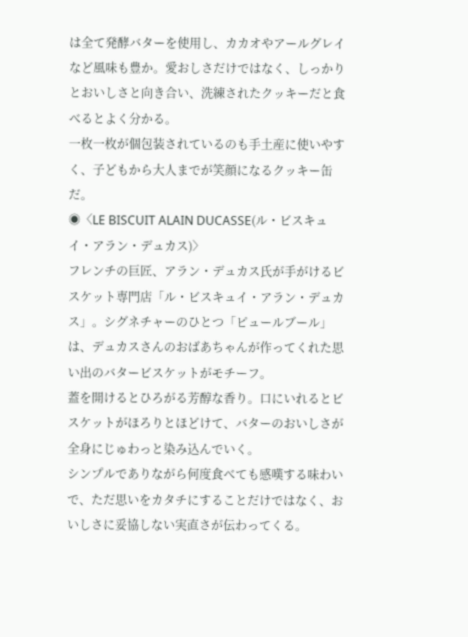は全て発酵バターを使用し、カカオやアールグレイなど風味も豊か。愛おしさだけではなく、しっかりとおいしさと向き合い、洗練されたクッキーだと食べるとよく分かる。
一枚一枚が個包装されているのも手土産に使いやすく、子どもから大人までが笑顔になるクッキー缶だ。
◉〈LE BISCUIT ALAIN DUCASSE(ル・ビスキュイ・アラン・デュカス)〉
フレンチの巨匠、アラン・デュカス氏が手がけるビスケット専門店「ル・ビスキュイ・アラン・デュカス」。シグネチャーのひとつ「ピュールブール」は、デュカスさんのおばあちゃんが作ってくれた思い出のバタービスケットがモチーフ。
蓋を開けるとひろがる芳醇な香り。口にいれるとビスケットがほろりとほどけて、バターのおいしさが全身にじゅわっと染み込んでいく。
シンプルでありながら何度食べても感嘆する味わいで、ただ思いをカタチにすることだけではなく、おいしさに妥協しない実直さが伝わってくる。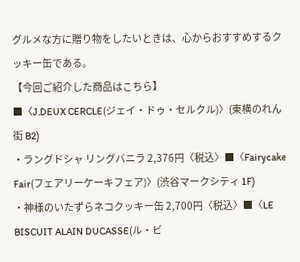グルメな方に贈り物をしたいときは、心からおすすめするクッキー缶である。
【今回ご紹介した商品はこちら】
■〈J.DEUX CERCLE(ジェイ・ドゥ・セルクル)〉(東横のれん街 B2)
・ラングドシャ リングバニラ 2,376円〈税込〉■〈Fairycake Fair(フェアリーケーキフェア)〉(渋谷マークシティ 1F)
・神様のいたずらネコクッキー缶 2,700円〈税込〉■〈LE BISCUIT ALAIN DUCASSE(ル・ビ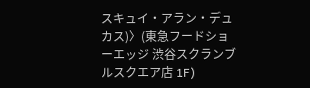スキュイ・アラン・デュカス)〉(東急フードショーエッジ 渋谷スクランブルスクエア店 1F)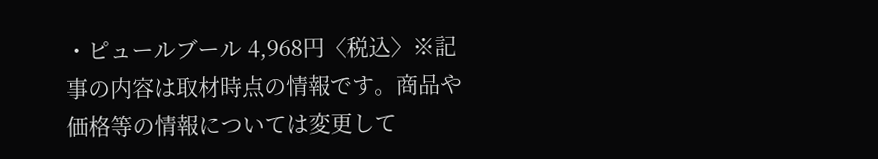・ピュールブール 4,968円〈税込〉※記事の内容は取材時点の情報です。商品や価格等の情報については変更して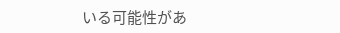いる可能性があ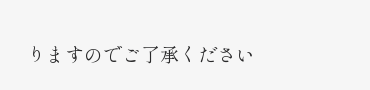りますのでご了承ください